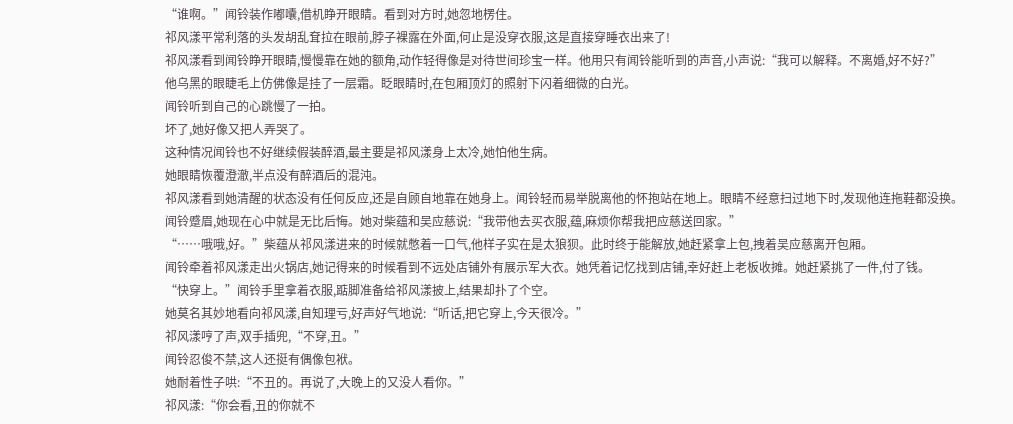“谁啊。”闻铃装作嘟囔,借机睁开眼睛。看到对方时,她忽地楞住。
祁风漾平常利落的头发胡乱耷拉在眼前,脖子裸露在外面,何止是没穿衣服,这是直接穿睡衣出来了!
祁风漾看到闻铃睁开眼睛,慢慢靠在她的额角,动作轻得像是对待世间珍宝一样。他用只有闻铃能听到的声音,小声说:“我可以解释。不离婚,好不好?”
他乌黑的眼睫毛上仿佛像是挂了一层霜。眨眼睛时,在包厢顶灯的照射下闪着细微的白光。
闻铃听到自己的心跳慢了一拍。
坏了,她好像又把人弄哭了。
这种情况闻铃也不好继续假装醉酒,最主要是祁风漾身上太冷,她怕他生病。
她眼睛恢覆澄澈,半点没有醉酒后的混沌。
祁风漾看到她清醒的状态没有任何反应,还是自顾自地靠在她身上。闻铃轻而易举脱离他的怀抱站在地上。眼睛不经意扫过地下时,发现他连拖鞋都没换。
闻铃蹙眉,她现在心中就是无比后悔。她对柴蕴和吴应慈说:“我带他去买衣服,蕴,麻烦你帮我把应慈送回家。”
“……哦哦,好。”柴蕴从祁风漾进来的时候就憋着一口气,他样子实在是太狼狈。此时终于能解放,她赶紧拿上包,拽着吴应慈离开包厢。
闻铃牵着祁风漾走出火锅店,她记得来的时候看到不远处店铺外有展示军大衣。她凭着记忆找到店铺,幸好赶上老板收摊。她赶紧挑了一件,付了钱。
“快穿上。”闻铃手里拿着衣服,踮脚准备给祁风漾披上,结果却扑了个空。
她莫名其妙地看向祁风漾,自知理亏,好声好气地说:“听话,把它穿上,今天很冷。”
祁风漾哼了声,双手插兜,“不穿,丑。”
闻铃忍俊不禁,这人还挺有偶像包袱。
她耐着性子哄:“不丑的。再说了,大晚上的又没人看你。”
祁风漾:“你会看,丑的你就不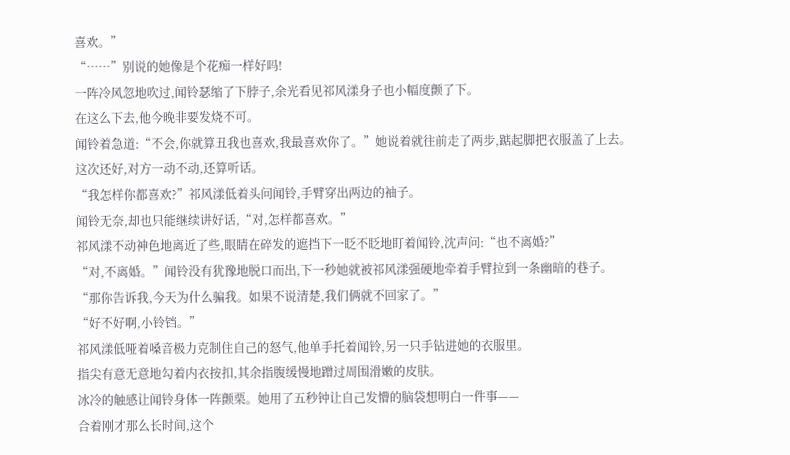喜欢。”
“……”别说的她像是个花痴一样好吗!
一阵冷风忽地吹过,闻铃瑟缩了下脖子,余光看见祁风漾身子也小幅度颤了下。
在这么下去,他今晚非要发烧不可。
闻铃着急道:“不会,你就算丑我也喜欢,我最喜欢你了。”她说着就往前走了两步,踮起脚把衣服盖了上去。
这次还好,对方一动不动,还算听话。
“我怎样你都喜欢?”祁风漾低着头问闻铃,手臂穿出两边的袖子。
闻铃无奈,却也只能继续讲好话,“对,怎样都喜欢。”
祁风漾不动神色地离近了些,眼睛在碎发的遮挡下一眨不眨地盯着闻铃,沈声问:“也不离婚?”
“对,不离婚。”闻铃没有犹豫地脱口而出,下一秒她就被祁风漾强硬地牵着手臂拉到一条幽暗的巷子。
“那你告诉我,今天为什么骗我。如果不说清楚,我们俩就不回家了。”
“好不好啊,小铃铛。”
祁风漾低哑着嗓音极力克制住自己的怒气,他单手托着闻铃,另一只手钻进她的衣服里。
指尖有意无意地勾着内衣按扣,其余指腹缓慢地蹭过周围滑嫩的皮肤。
冰冷的触感让闻铃身体一阵颤栗。她用了五秒钟让自己发懵的脑袋想明白一件事——
合着刚才那么长时间,这个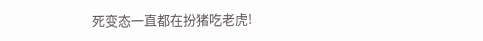死变态一直都在扮猪吃老虎!